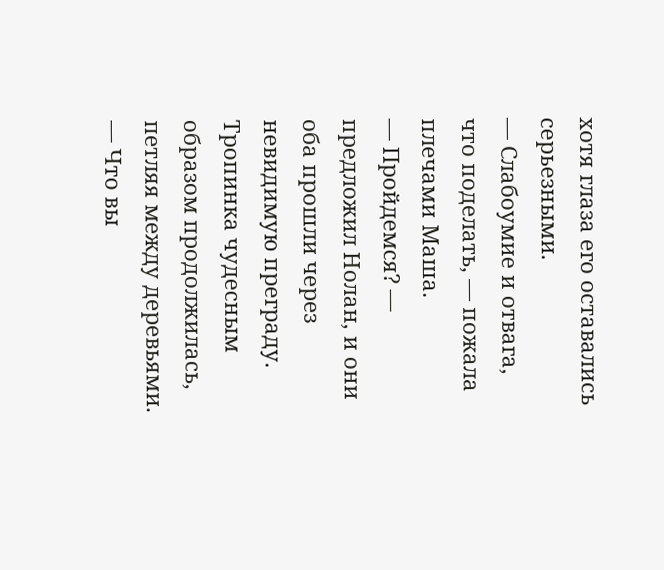хотя глаза его оставались серьезными.
— Слабоумие и отвага, что поделать, — пожала плечами Маша.
— Пройдемся? — предложил Нолан, и они оба прошли через невидимую преграду. Тропинка чудесным образом продолжилась, петляя между деревьями.
— Что вы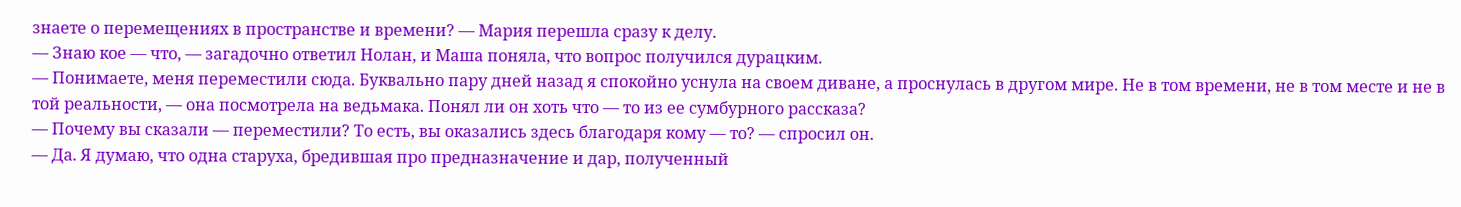знаете о перемещениях в пространстве и времени? — Мария перешла сразу к делу.
— Знаю кое — что, — загадочно ответил Нолан, и Маша поняла, что вопрос получился дурацким.
— Понимаете, меня переместили сюда. Буквально пару дней назад я спокойно уснула на своем диване, а проснулась в другом мире. Не в том времени, не в том месте и не в той реальности, — она посмотрела на ведьмака. Понял ли он хоть что — то из ее сумбурного рассказа?
— Почему вы сказали — переместили? То есть, вы оказались здесь благодаря кому — то? — спросил он.
— Да. Я думаю, что одна старуха, бредившая про предназначение и дар, полученный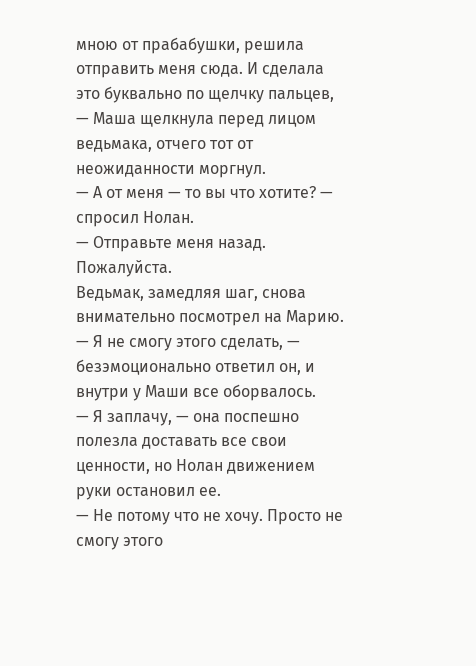мною от прабабушки, решила отправить меня сюда. И сделала это буквально по щелчку пальцев, — Маша щелкнула перед лицом ведьмака, отчего тот от неожиданности моргнул.
— А от меня — то вы что хотите? — спросил Нолан.
— Отправьте меня назад. Пожалуйста.
Ведьмак, замедляя шаг, снова внимательно посмотрел на Марию.
— Я не смогу этого сделать, — безэмоционально ответил он, и внутри у Маши все оборвалось.
— Я заплачу, — она поспешно полезла доставать все свои ценности, но Нолан движением руки остановил ее.
— Не потому что не хочу. Просто не смогу этого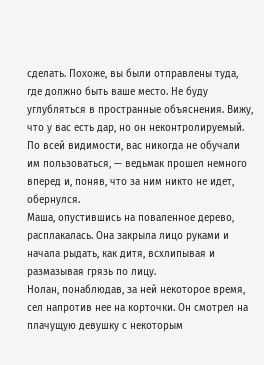сделать. Похоже, вы были отправлены туда, где должно быть ваше место. Не буду углубляться в пространные объяснения. Вижу, что у вас есть дар, но он неконтролируемый. По всей видимости, вас никогда не обучали им пользоваться, — ведьмак прошел немного вперед и, поняв, что за ним никто не идет, обернулся.
Маша, опустившись на поваленное дерево, расплакалась. Она закрыла лицо руками и начала рыдать, как дитя, всхлипывая и размазывая грязь по лицу.
Нолан, понаблюдав, за ней некоторое время, сел напротив нее на корточки. Он смотрел на плачущую девушку с некоторым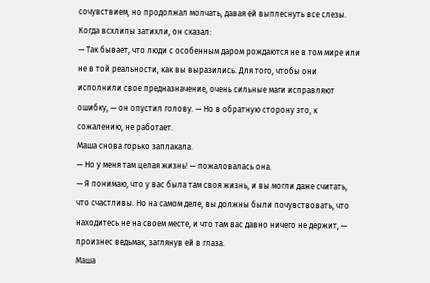сочувствием, но продолжал молчать, давая ей выплеснуть все слезы.
Когда всхлипы затихли, он сказал:
— Так бывает, что люди с особенным даром рождаются не в том мире или не в той реальности, как вы выразились. Для того, чтобы они исполнили свое предназначение, очень сильные маги исправляют ошибку, — он опустил голову. — Но в обратную сторону это, к сожалению, не работает.
Маша снова горько заплакала.
— Но у меня там целая жизнь! — пожаловалась она.
— Я понимаю, что у вас была там своя жизнь, и вы могли даже считать, что счастливы. Но на самом деле, вы должны были почувствовать, что находитесь не на своем месте, и что там вас давно ничего не держит, — произнес ведьмак, заглянув ей в глаза.
Маша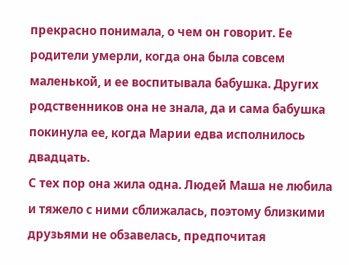прекрасно понимала, о чем он говорит. Ее родители умерли, когда она была совсем маленькой, и ее воспитывала бабушка. Других родственников она не знала, да и сама бабушка покинула ее, когда Марии едва исполнилось двадцать.
С тех пор она жила одна. Людей Маша не любила и тяжело с ними сближалась, поэтому близкими друзьями не обзавелась, предпочитая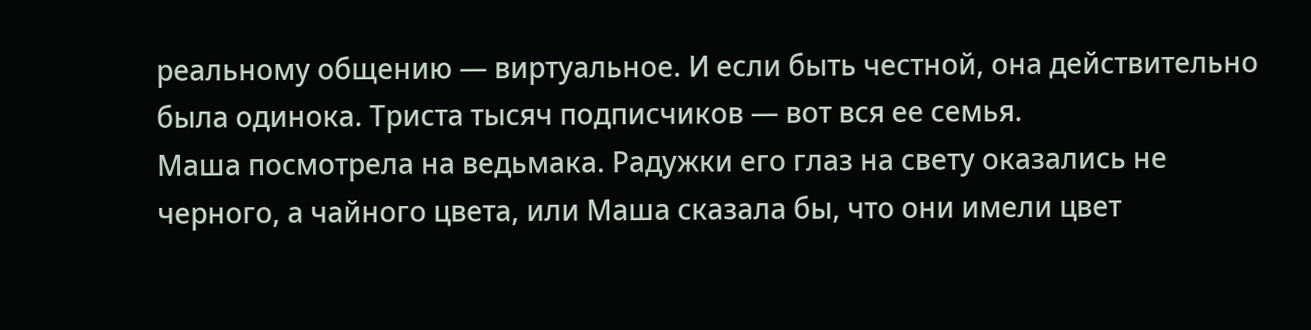реальному общению — виртуальное. И если быть честной, она действительно была одинока. Триста тысяч подписчиков — вот вся ее семья.
Маша посмотрела на ведьмака. Радужки его глаз на свету оказались не черного, а чайного цвета, или Маша сказала бы, что они имели цвет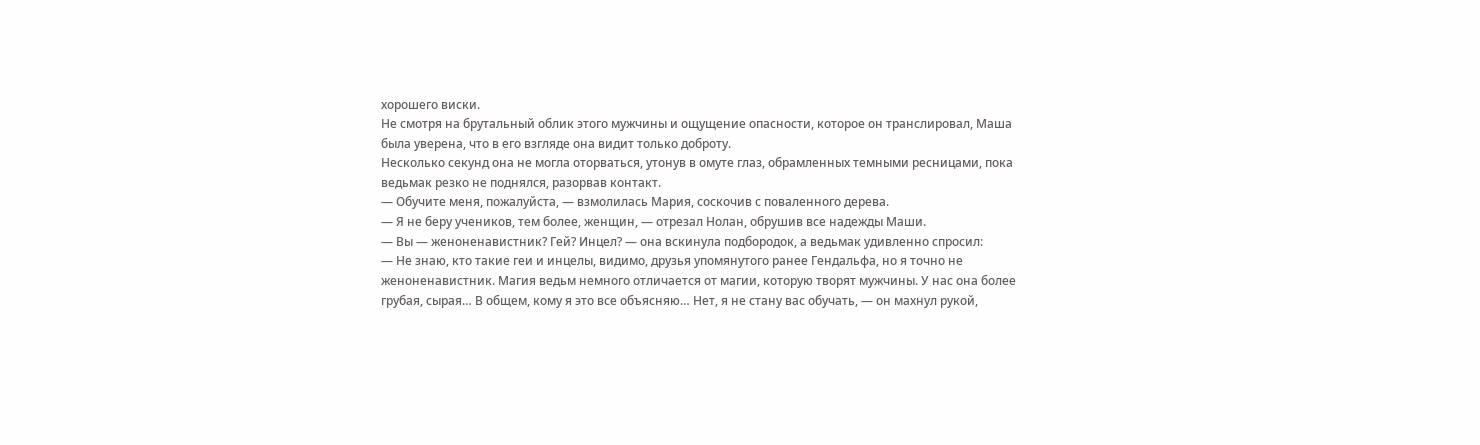хорошего виски.
Не смотря на брутальный облик этого мужчины и ощущение опасности, которое он транслировал, Маша была уверена, что в его взгляде она видит только доброту.
Несколько секунд она не могла оторваться, утонув в омуте глаз, обрамленных темными ресницами, пока ведьмак резко не поднялся, разорвав контакт.
— Обучите меня, пожалуйста, — взмолилась Мария, соскочив с поваленного дерева.
— Я не беру учеников, тем более, женщин, — отрезал Нолан, обрушив все надежды Маши.
— Вы — женоненавистник? Гей? Инцел? — она вскинула подбородок, а ведьмак удивленно спросил:
— Не знаю, кто такие геи и инцелы, видимо, друзья упомянутого ранее Гендальфа, но я точно не женоненавистник. Магия ведьм немного отличается от магии, которую творят мужчины. У нас она более грубая, сырая… В общем, кому я это все объясняю… Нет, я не стану вас обучать, — он махнул рукой,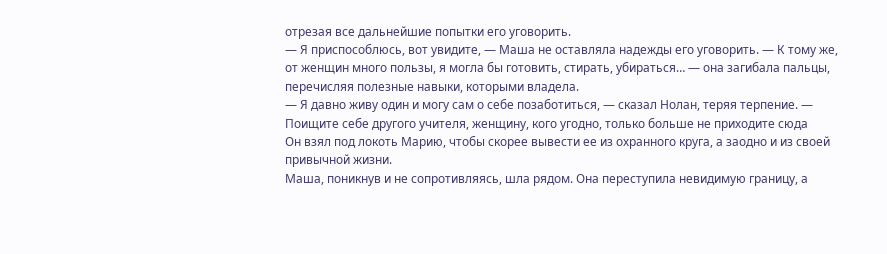отрезая все дальнейшие попытки его уговорить.
— Я приспособлюсь, вот увидите, — Маша не оставляла надежды его уговорить. — К тому же, от женщин много пользы, я могла бы готовить, стирать, убираться… — она загибала пальцы, перечисляя полезные навыки, которыми владела.
— Я давно живу один и могу сам о себе позаботиться, — сказал Нолан, теряя терпение. — Поищите себе другого учителя, женщину, кого угодно, только больше не приходите сюда
Он взял под локоть Марию, чтобы скорее вывести ее из охранного круга, а заодно и из своей привычной жизни.
Маша, поникнув и не сопротивляясь, шла рядом. Она переступила невидимую границу, а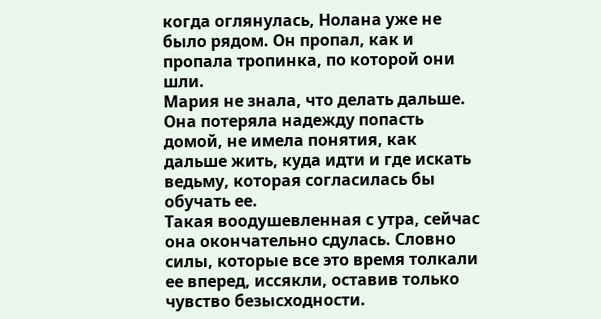когда оглянулась, Нолана уже не было рядом. Он пропал, как и пропала тропинка, по которой они шли.
Мария не знала, что делать дальше. Она потеряла надежду попасть домой, не имела понятия, как дальше жить, куда идти и где искать ведьму, которая согласилась бы обучать ее.
Такая воодушевленная с утра, сейчас она окончательно сдулась. Словно силы, которые все это время толкали ее вперед, иссякли, оставив только чувство безысходности.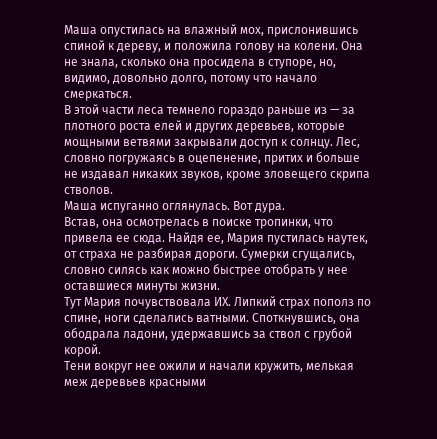Маша опустилась на влажный мох, прислонившись спиной к дереву, и положила голову на колени. Она не знала, сколько она просидела в ступоре, но, видимо, довольно долго, потому что начало смеркаться.
В этой части леса темнело гораздо раньше из — за плотного роста елей и других деревьев, которые мощными ветвями закрывали доступ к солнцу. Лес, словно погружаясь в оцепенение, притих и больше не издавал никаких звуков, кроме зловещего скрипа стволов.
Маша испуганно оглянулась. Вот дура.
Встав, она осмотрелась в поиске тропинки, что привела ее сюда. Найдя ее, Мария пустилась наутек, от страха не разбирая дороги. Сумерки сгущались, словно силясь как можно быстрее отобрать у нее оставшиеся минуты жизни.
Тут Мария почувствовала ИХ. Липкий страх пополз по спине, ноги сделались ватными. Споткнувшись, она ободрала ладони, удержавшись за ствол с грубой корой.
Тени вокруг нее ожили и начали кружить, мелькая меж деревьев красными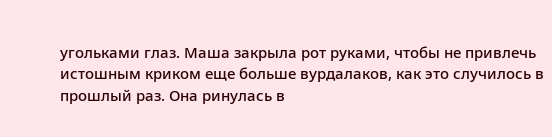угольками глаз. Маша закрыла рот руками, чтобы не привлечь истошным криком еще больше вурдалаков, как это случилось в прошлый раз. Она ринулась в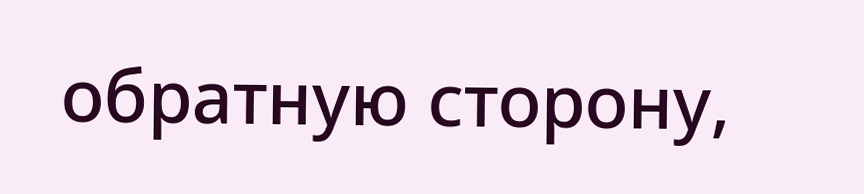обратную сторону,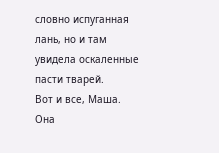словно испуганная лань, но и там увидела оскаленные пасти тварей.
Вот и все, Маша.
Она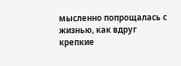мысленно попрощалась с жизнью, как вдруг крепкие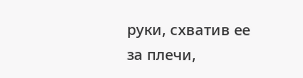руки, схватив ее за плечи,